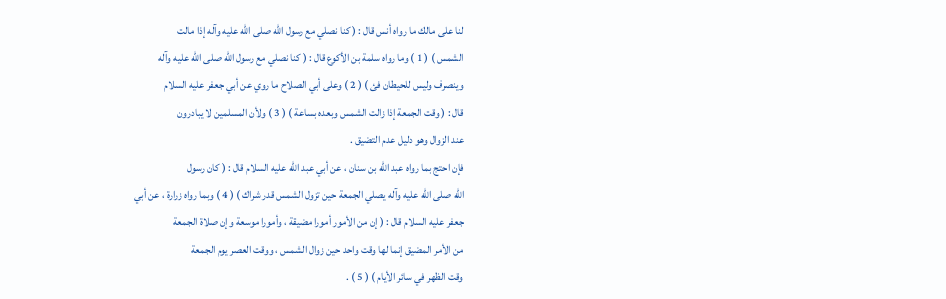لنا على مالك ما رواه أنس قال : ( كنا نصلي مع رسول الله صلى الله عليه وآله إذا مالت
الشمس ) ( 1 ) وما رواه سلمة بن الأكوع قال : ( كنا نصلي مع رسول الله صلى الله عليه وآله
وينصرف وليس للحيطان فئ ) ( 2 ) وعلى أبي الصلاح ما روي عن أبي جعفر عليه السلام
قال : ( وقت الجمعة إذا زالت الشمس وبعده بساعة ) ( 3 ) ولأن المسلمين لا يبادرون
عند الزوال وهو دليل عدم التضيق .
فإن احتج بما رواه عبد الله بن سنان ، عن أبي عبد الله عليه السلام قال : ( كان رسول
الله صلى الله عليه وآله يصلي الجمعة حين تزول الشمس قدر شراك ) ( 4 ) وبما رواه زرارة ، عن أبي
جعفر عليه السلام قال : ( إن من الأمور أمورا مضيقة ، وأمورا موسعة وإن صلاة الجمعة
من الأمر المضيق إنما لها وقت واحد حين زوال الشمس ، ووقت العصر يوم الجمعة
وقت الظهر في سائر الأيام ) ( 5 ) .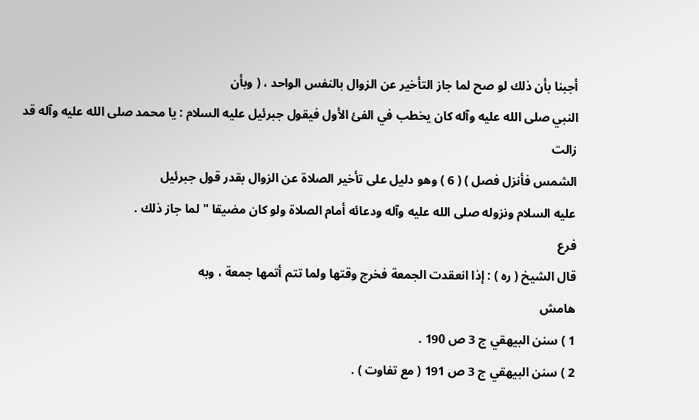أجبنا بأن ذلك لو صح لما جاز التأخير عن الزوال بالنفس الواحد ، ( وبأن
النبي صلى الله عليه وآله كان يخطب في الفئ الأول فيقول جبرئيل عليه السلام : يا محمد صلى الله عليه وآله قد زالت
الشمس فأنزل فصل ) ( 6 ) وهو دليل على تأخير الصلاة عن الزوال بقدر قول جبرئيل
عليه السلام ونزوله صلى الله عليه وآله ودعائه أمام الصلاة ولو كان مضيقا " لما جاز ذلك .
فرع
قال الشيخ ( ره ) : إذا انعقدت الجمعة فخرج وقتها ولما تتم أتمها جمعة ، وبه
هامش
1 ) سنن البيهقي ج 3 ص 190 .
2 ) سنن البيهقي ج 3 ص 191 ( مع تفاوت ) .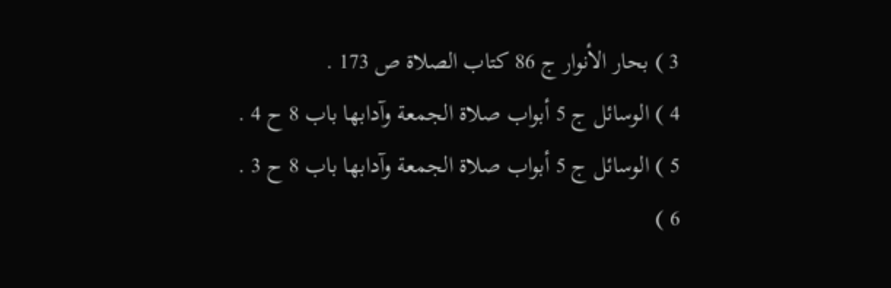3 ) بحار الأنوار ج 86 كتاب الصلاة ص 173 .
4 ) الوسائل ج 5 أبواب صلاة الجمعة وآدابها باب 8 ح 4 .
5 ) الوسائل ج 5 أبواب صلاة الجمعة وآدابها باب 8 ح 3 .
6 )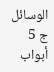الوسائل ج 5 أبواب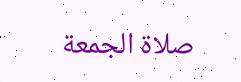صلاة الجمعة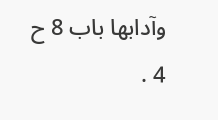وآدابها باب 8 ح 4 .